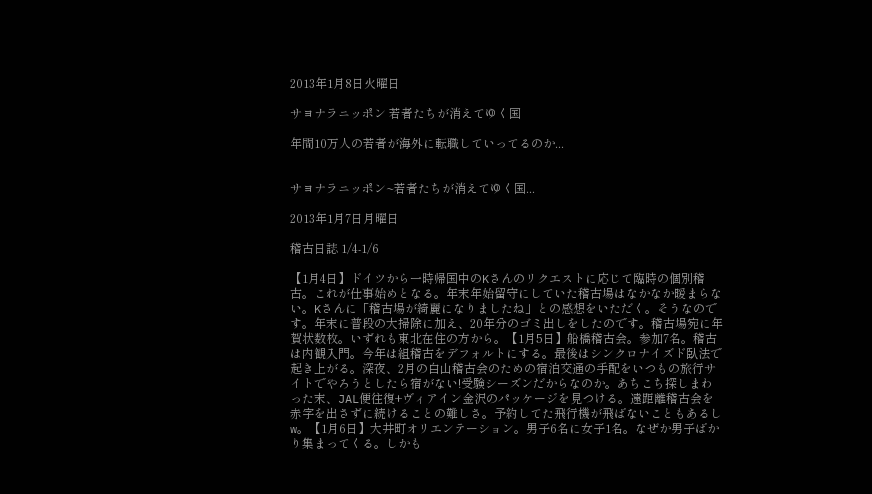2013年1月8日火曜日

サヨナラニッポン 若者たちが消えてゆく国

年間10万人の若者が海外に転職していってるのか...


サヨナラニッポン~若者たちが消えてゆく国...

2013年1月7日月曜日

稽古日誌 1/4-1/6

【1月4日】ドイツから一時帰国中のKさんのリクエストに応じて臨時の個別稽古。これが仕事始めとなる。年末年始留守にしていた稽古場はなかなか暖まらない。Kさんに「稽古場が綺麗になりましたね」との感想をいただく。そうなのです。年末に普段の大掃除に加え、20年分のゴミ出しをしたのです。稽古場宛に年賀状数枚。いずれも東北在住の方から。【1月5日】船橋稽古会。参加7名。稽古は内観入門。今年は組稽古をデフォルトにする。最後はシンクロナイズド臥法で起き上がる。深夜、2月の白山稽古会のための宿泊交通の手配をいつもの旅行サイトでやろうとしたら宿がない!受験シーズンだからなのか。あちこち探しまわった末、JAL便往復+ヴィアイン金沢のパッケージを見つける。遠距離稽古会を赤字を出さずに続けることの難しさ。予約してた飛行機が飛ばないこともあるしw。【1月6日】大井町オリエンテーション。男子6名に女子1名。なぜか男子ばかり集まってくる。しかも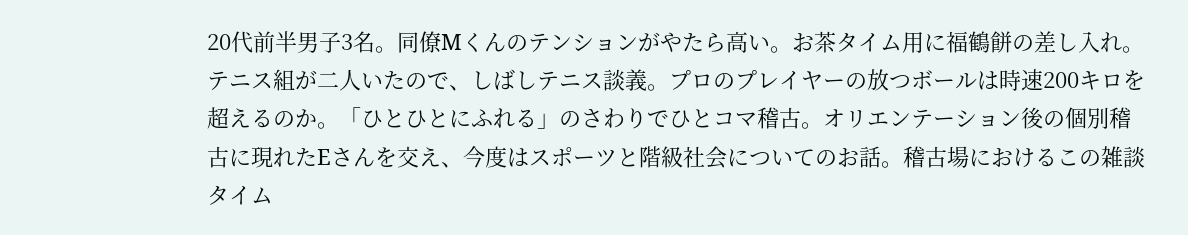20代前半男子3名。同僚Mくんのテンションがやたら高い。お茶タイム用に福鶴餅の差し入れ。テニス組が二人いたので、しばしテニス談義。プロのプレイヤーの放つボールは時速200キロを超えるのか。「ひとひとにふれる」のさわりでひとコマ稽古。オリエンテーション後の個別稽古に現れたEさんを交え、今度はスポーツと階級社会についてのお話。稽古場におけるこの雑談タイム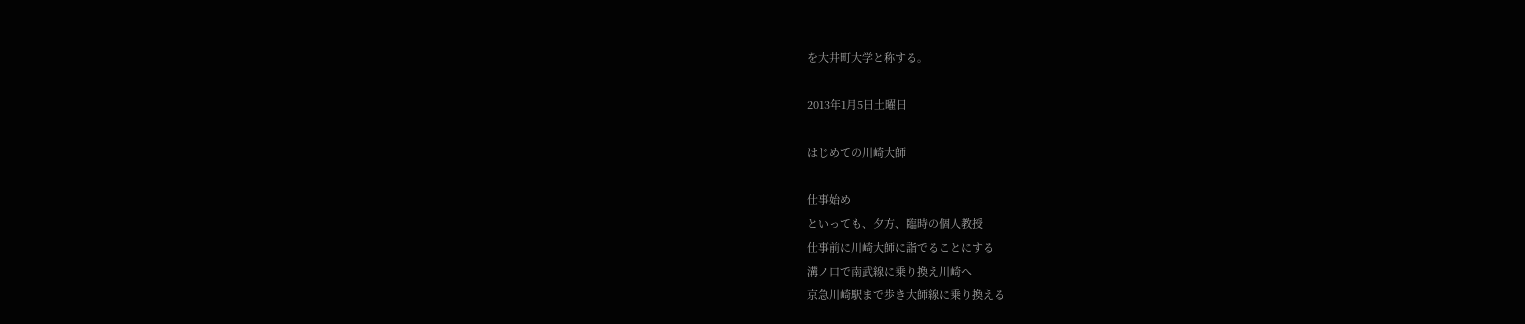を大井町大学と称する。

2013年1月5日土曜日

はじめての川崎大師

仕事始め
といっても、夕方、臨時の個人教授
仕事前に川崎大師に詣でることにする
溝ノ口で南武線に乗り換え川崎へ
京急川崎駅まで歩き大師線に乗り換える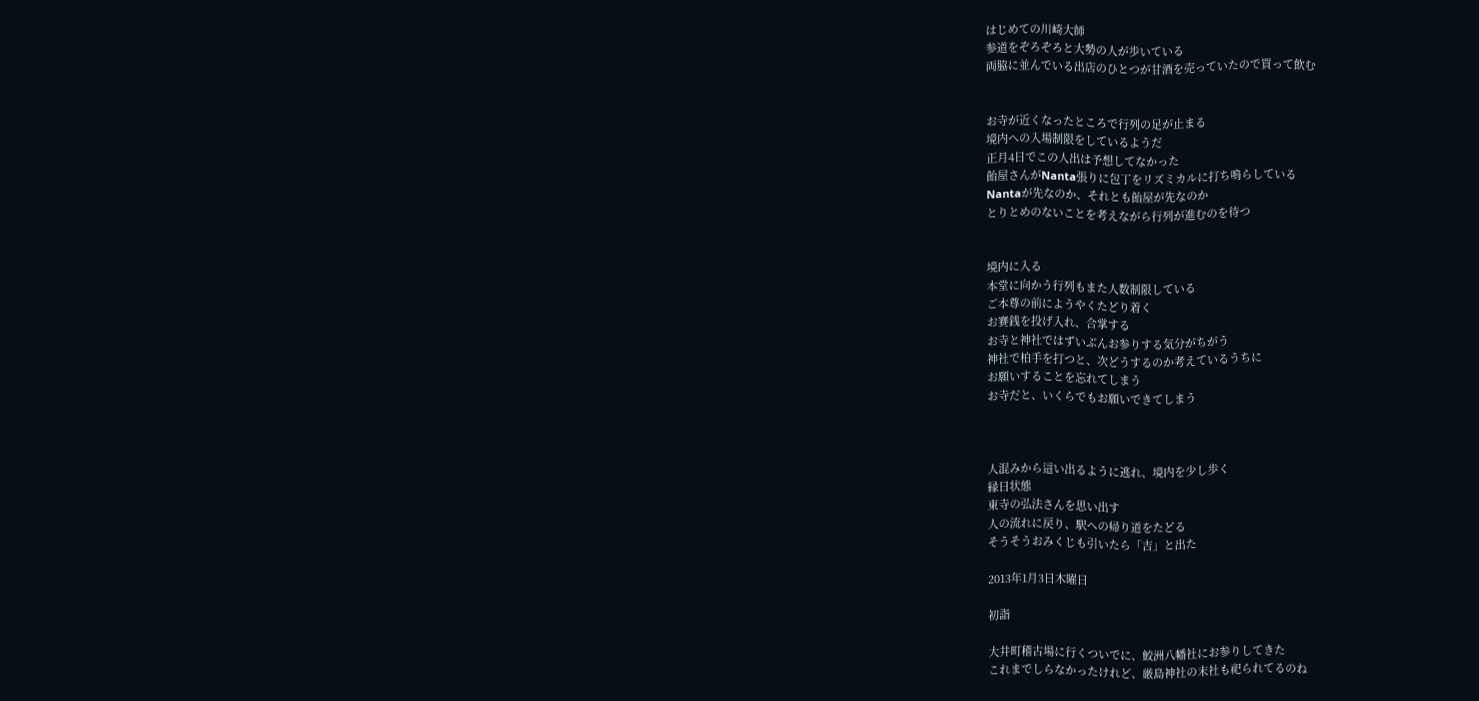はじめての川崎大師
参道をぞろぞろと大勢の人が歩いている
両脇に並んでいる出店のひとつが甘酒を売っていたので買って飲む


お寺が近くなったところで行列の足が止まる
境内への入場制限をしているようだ
正月4日でこの人出は予想してなかった
飴屋さんがNanta張りに包丁をリズミカルに打ち鳴らしている
Nantaが先なのか、それとも飴屋が先なのか
とりとめのないことを考えながら行列が進むのを待つ


境内に入る
本堂に向かう行列もまた人数制限している
ご本尊の前にようやくたどり着く
お賽銭を投げ入れ、合掌する
お寺と神社ではずいぶんお参りする気分がちがう
神社で柏手を打つと、次どうするのか考えているうちに
お願いすることを忘れてしまう
お寺だと、いくらでもお願いできてしまう



人混みから這い出るように逃れ、境内を少し歩く
縁日状態
東寺の弘法さんを思い出す
人の流れに戻り、駅への帰り道をたどる
そうそうおみくじも引いたら「吉」と出た

2013年1月3日木曜日

初詣

大井町稽古場に行くついでに、鮫洲八幡社にお参りしてきた
これまでしらなかったけれど、厳島神社の末社も祀られてるのね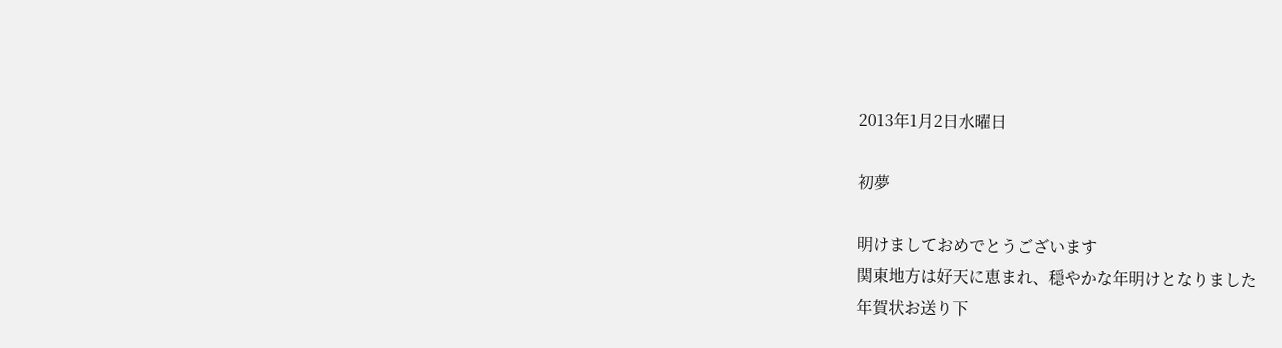2013年1月2日水曜日

初夢

明けましておめでとうございます
関東地方は好天に恵まれ、穏やかな年明けとなりました
年賀状お送り下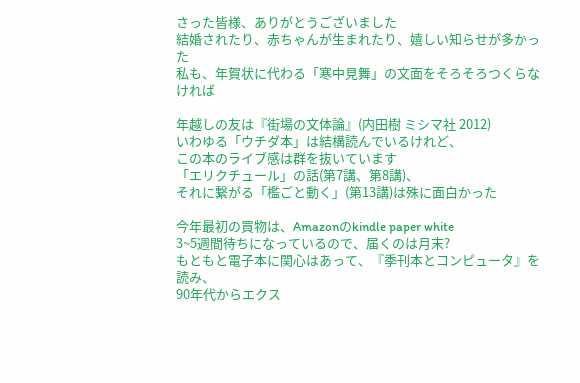さった皆様、ありがとうございました
結婚されたり、赤ちゃんが生まれたり、嬉しい知らせが多かった
私も、年賀状に代わる「寒中見舞」の文面をそろそろつくらなければ

年越しの友は『街場の文体論』(内田樹 ミシマ社 2012)
いわゆる「ウチダ本」は結構読んでいるけれど、
この本のライブ感は群を抜いています
「エリクチュール」の話(第7講、第8講)、
それに繋がる「檻ごと動く」(第13講)は殊に面白かった

今年最初の買物は、Amazonのkindle paper white
3~5週間待ちになっているので、届くのは月末?
もともと電子本に関心はあって、『季刊本とコンピュータ』を読み、
90年代からエクス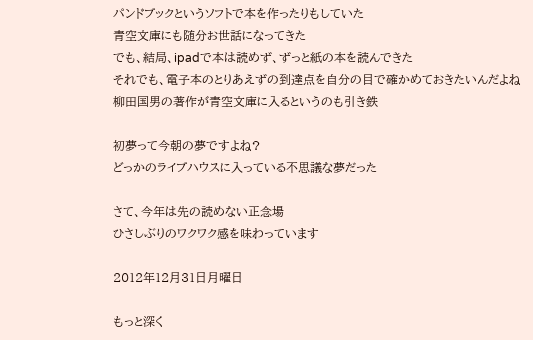パンドブックというソフトで本を作ったりもしていた
青空文庫にも随分お世話になってきた
でも、結局、ipadで本は読めず、ずっと紙の本を読んできた
それでも、電子本のとりあえずの到達点を自分の目で確かめておきたいんだよね
柳田国男の著作が青空文庫に入るというのも引き鉄

初夢って今朝の夢ですよね?
どっかのライブハウスに入っている不思議な夢だった

さて、今年は先の読めない正念場
ひさしぶりのワクワク感を味わっています

2012年12月31日月曜日

もっと深く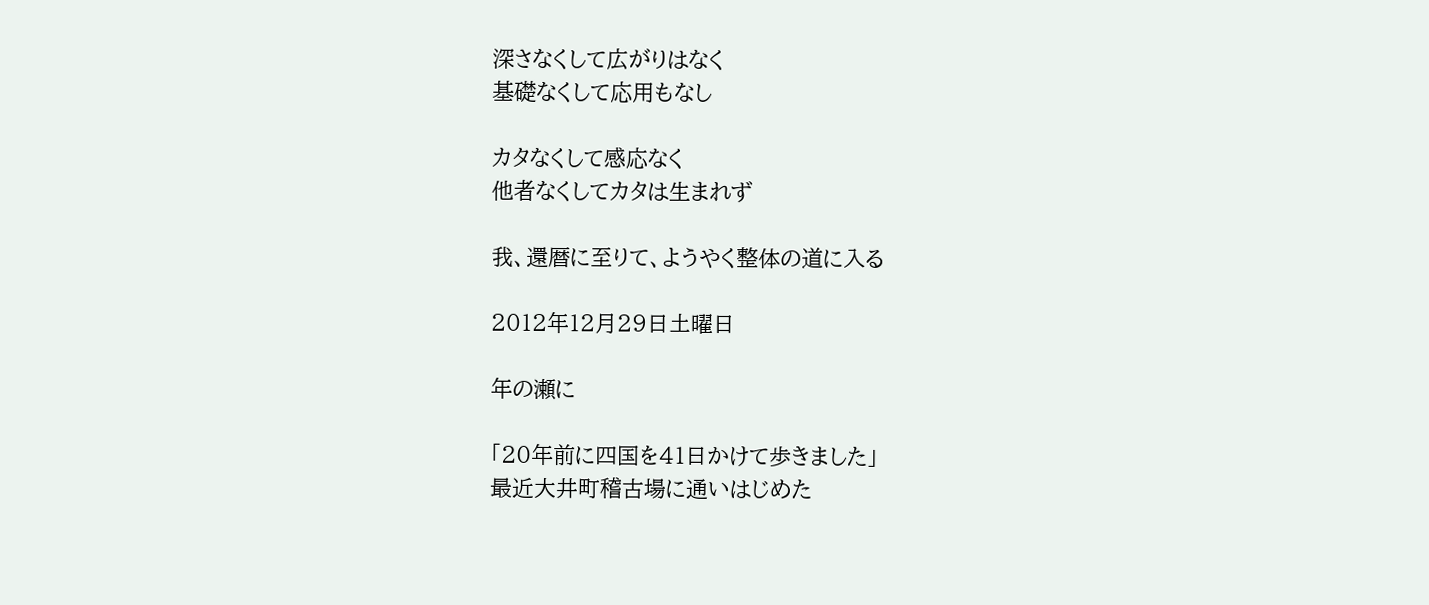深さなくして広がりはなく
基礎なくして応用もなし

カタなくして感応なく
他者なくしてカタは生まれず

我、還暦に至りて、ようやく整体の道に入る

2012年12月29日土曜日

年の瀬に

「20年前に四国を41日かけて歩きました」
最近大井町稽古場に通いはじめた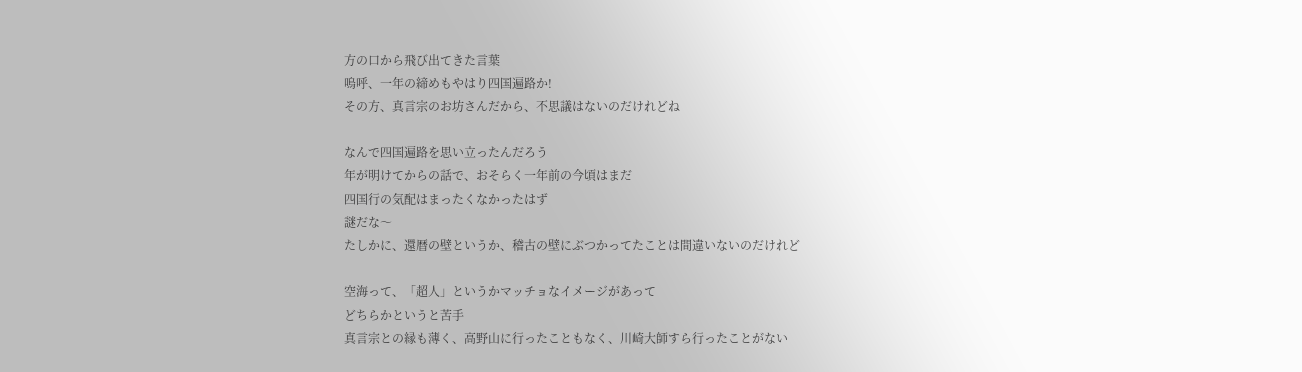方の口から飛び出てきた言葉
嗚呼、一年の締めもやはり四国遍路か!
その方、真言宗のお坊さんだから、不思議はないのだけれどね

なんで四国遍路を思い立ったんだろう
年が明けてからの話で、おそらく一年前の今頃はまだ
四国行の気配はまったくなかったはず
謎だな〜
たしかに、還暦の壁というか、稽古の壁にぶつかってたことは間違いないのだけれど

空海って、「超人」というかマッチョなイメージがあって
どちらかというと苦手
真言宗との縁も薄く、高野山に行ったこともなく、川崎大師すら行ったことがない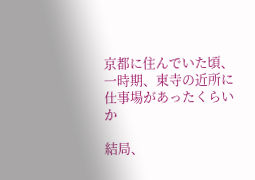京都に住んでいた頃、一時期、東寺の近所に仕事場があったくらいか

結局、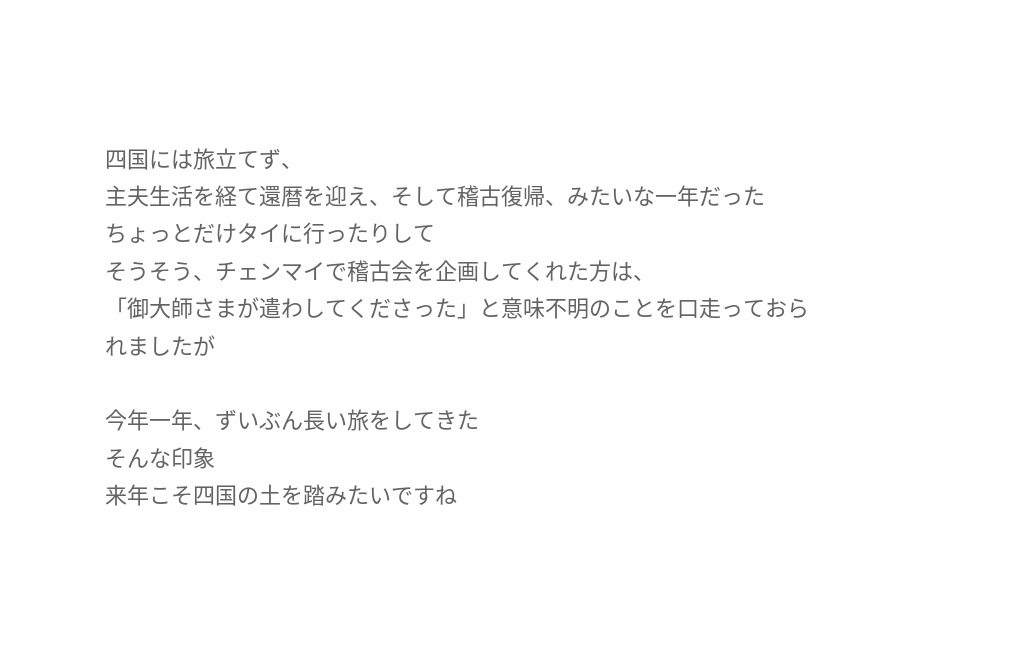四国には旅立てず、
主夫生活を経て還暦を迎え、そして稽古復帰、みたいな一年だった
ちょっとだけタイに行ったりして
そうそう、チェンマイで稽古会を企画してくれた方は、
「御大師さまが遣わしてくださった」と意味不明のことを口走っておられましたが

今年一年、ずいぶん長い旅をしてきた
そんな印象
来年こそ四国の土を踏みたいですね